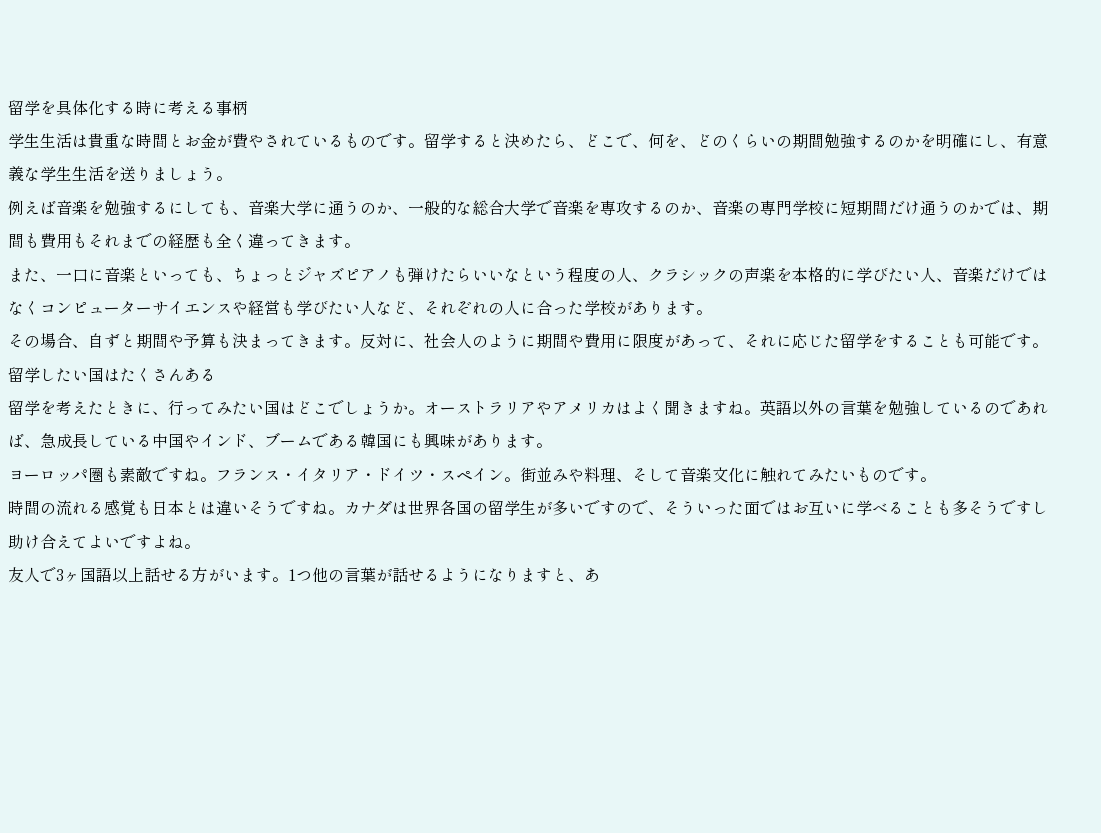留学を具体化する時に考える事柄
学生生活は貴重な時間とお金が費やされているものです。留学すると決めたら、どこで、何を、どのくらいの期間勉強するのかを明確にし、有意義な学生生活を送りましょう。
例えば音楽を勉強するにしても、音楽大学に通うのか、一般的な総合大学で音楽を専攻するのか、音楽の専門学校に短期間だけ通うのかでは、期間も費用もそれまでの経歴も全く違ってきます。
また、一口に音楽といっても、ちょっとジャズピアノも弾けたらいいなという程度の人、クラシックの声楽を本格的に学びたい人、音楽だけではなくコンピューターサイエンスや経営も学びたい人など、それぞれの人に合った学校があります。
その場合、自ずと期間や予算も決まってきます。反対に、社会人のように期間や費用に限度があって、それに応じた留学をすることも可能です。
留学したい国はたくさんある
留学を考えたときに、行ってみたい国はどこでしょうか。オーストラリアやアメリカはよく聞きますね。英語以外の言葉を勉強しているのであれば、急成長している中国やインド、ブームである韓国にも興味があります。
ヨーロッパ圏も素敵ですね。フランス・イタリア・ドイツ・スペイン。街並みや料理、そして音楽文化に触れてみたいものです。
時間の流れる感覚も日本とは違いそうですね。カナダは世界各国の留学生が多いですので、そういった面ではお互いに学べることも多そうですし助け合えてよいですよね。
友人で3ヶ国語以上話せる方がいます。1つ他の言葉が話せるようになりますと、あ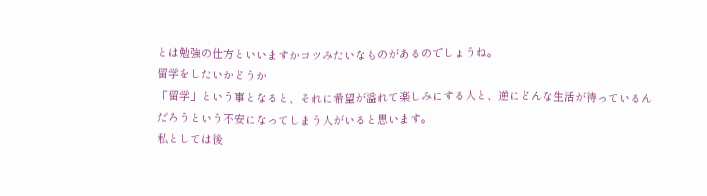とは勉強の仕方といいますかコツみたいなものがあるのでしょうね。
留学をしたいかどうか
「留学」という事となると、それに希望が溢れて楽しみにする人と、逆にどんな生活が待っているんだろうという不安になってしまう人がいると思います。
私としては後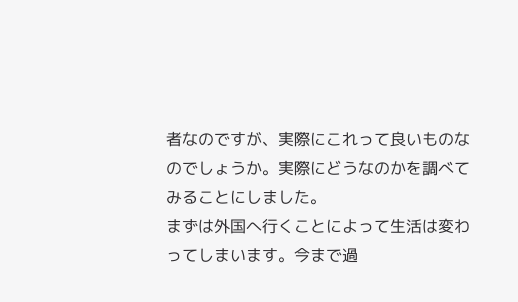者なのですが、実際にこれって良いものなのでしょうか。実際にどうなのかを調べてみることにしました。
まずは外国へ行くことによって生活は変わってしまいます。今まで過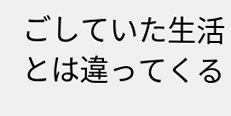ごしていた生活とは違ってくる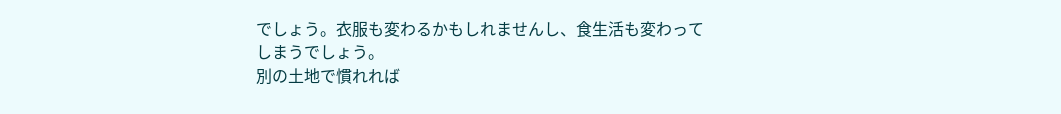でしょう。衣服も変わるかもしれませんし、食生活も変わってしまうでしょう。
別の土地で慣れれば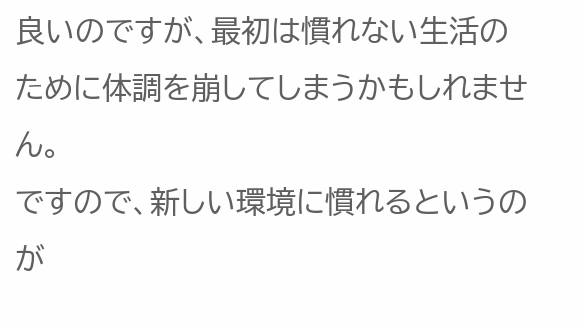良いのですが、最初は慣れない生活のために体調を崩してしまうかもしれません。
ですので、新しい環境に慣れるというのが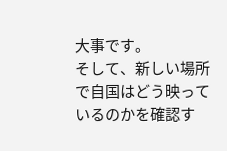大事です。
そして、新しい場所で自国はどう映っているのかを確認す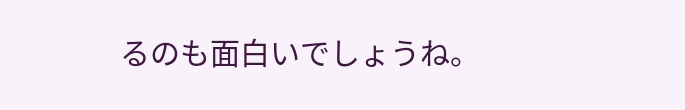るのも面白いでしょうね。